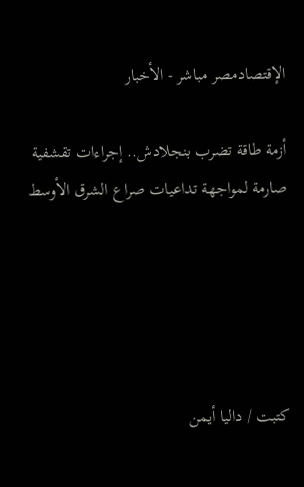الإقتصادمصر مباشر - الأخبار

أزمة طاقة تضرب بنجلادش.. إجراءات تقشفية صارمة لمواجهة تداعيات صراع الشرق الأوسط





كتبت / داليا أيمن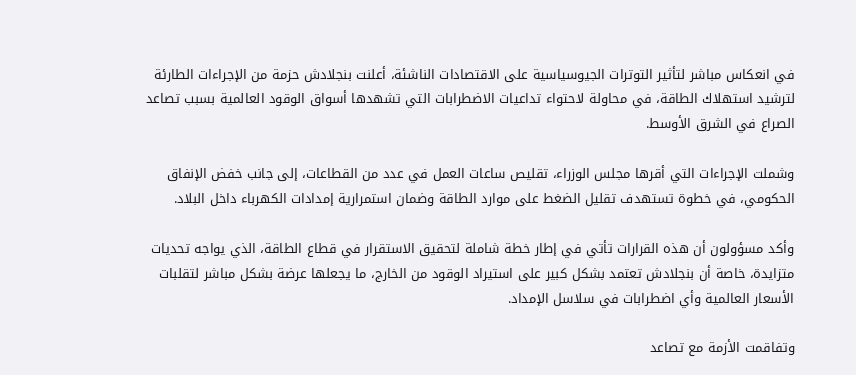في انعكاس مباشر لتأثير التوترات الجيوسياسية على الاقتصادات الناشئة، أعلنت بنجلادش حزمة من الإجراءات الطارئة لترشيد استهلاك الطاقة، في محاولة لاحتواء تداعيات الاضطرابات التي تشهدها أسواق الوقود العالمية بسبب تصاعد الصراع في الشرق الأوسط.

وشملت الإجراءات التي أقرها مجلس الوزراء، تقليص ساعات العمل في عدد من القطاعات، إلى جانب خفض الإنفاق الحكومي، في خطوة تستهدف تقليل الضغط على موارد الطاقة وضمان استمرارية إمدادات الكهرباء داخل البلاد.

وأكد مسؤولون أن هذه القرارات تأتي في إطار خطة شاملة لتحقيق الاستقرار في قطاع الطاقة، الذي يواجه تحديات متزايدة، خاصة أن بنجلادش تعتمد بشكل كبير على استيراد الوقود من الخارج، ما يجعلها عرضة بشكل مباشر لتقلبات الأسعار العالمية وأي اضطرابات في سلاسل الإمداد.

وتفاقمت الأزمة مع تصاعد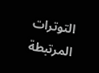التوترات المرتبطة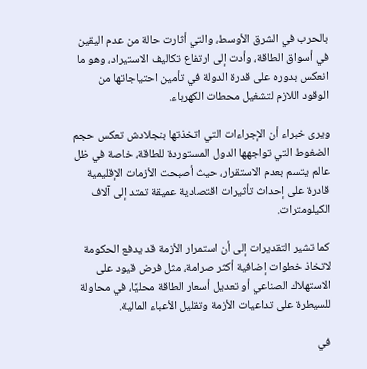بالحرب في الشرق الأوسط، والتي أثارت حالة من عدم اليقين في أسواق الطاقة، وأدت إلى ارتفاع تكاليف الاستيراد، وهو ما انعكس بدوره على قدرة الدولة في تأمين احتياجاتها من الوقود اللازم لتشغيل محطات الكهرباء.

ويرى خبراء أن الإجراءات التي اتخذتها بنجلادش تعكس حجم الضغوط التي تواجهها الدول المستوردة للطاقة، خاصة في ظل عالم يتسم بعدم الاستقرار، حيث أصبحت الأزمات الإقليمية قادرة على إحداث تأثيرات اقتصادية عميقة تمتد إلى آلاف الكيلومترات.

كما تشير التقديرات إلى أن استمرار الأزمة قد يدفع الحكومة لاتخاذ خطوات إضافية أكثر صرامة، مثل فرض قيود على الاستهلاك الصناعي أو تعديل أسعار الطاقة محليًا، في محاولة للسيطرة على تداعيات الأزمة وتقليل الأعباء المالية.

في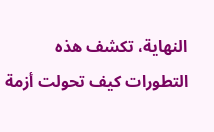النهاية، تكشف هذه التطورات كيف تحولت أزمة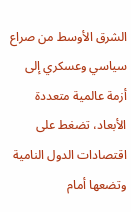الشرق الأوسط من صراع سياسي وعسكري إلى أزمة عالمية متعددة الأبعاد، تضغط على اقتصادات الدول النامية وتضعها أمام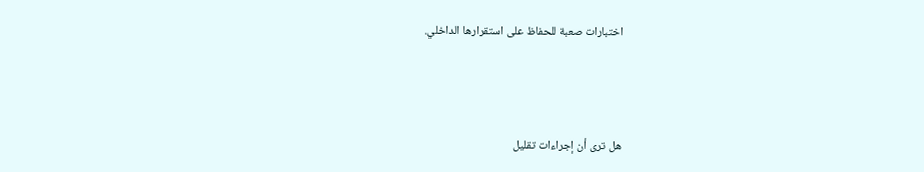اختبارات صعبة للحفاظ على استقرارها الداخلي.



هل ترى أن إجراءات تقليل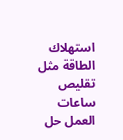استهلاك الطاقة مثل تقليص ساعات العمل حل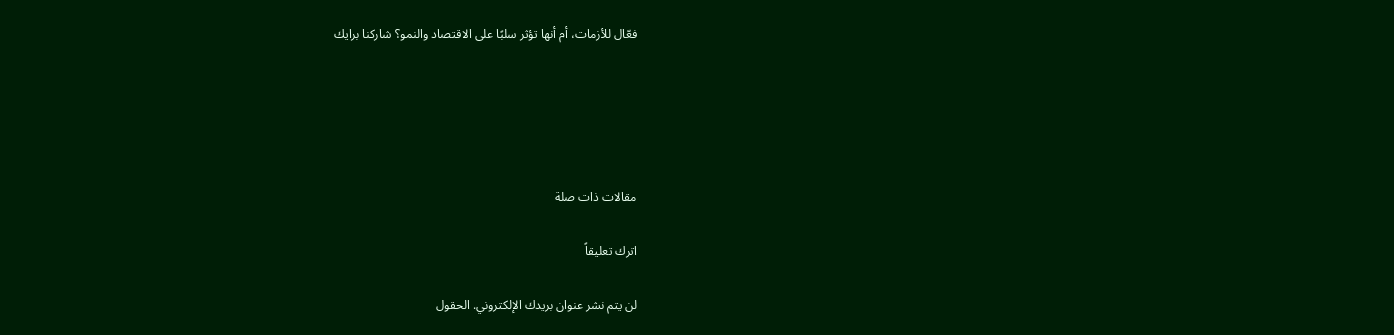فعّال للأزمات، أم أنها تؤثر سلبًا على الاقتصاد والنمو؟ شاركنا برايك





مقالات ذات صلة

اترك تعليقاً

لن يتم نشر عنوان بريدك الإلكتروني. الحقول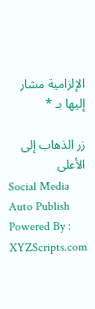الإلزامية مشار إليها بـ *

زر الذهاب إلى الأعلى
Social Media Auto Publish Powered By : XYZScripts.com